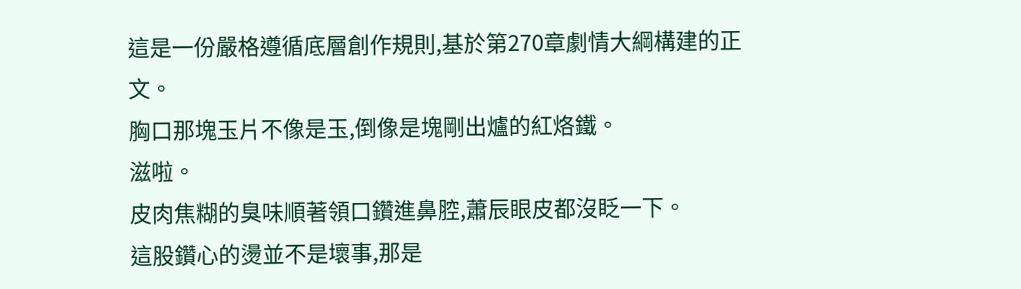這是一份嚴格遵循底層創作規則,基於第270章劇情大綱構建的正文。
胸口那塊玉片不像是玉,倒像是塊剛出爐的紅烙鐵。
滋啦。
皮肉焦糊的臭味順著領口鑽進鼻腔,蕭辰眼皮都沒眨一下。
這股鑽心的燙並不是壞事,那是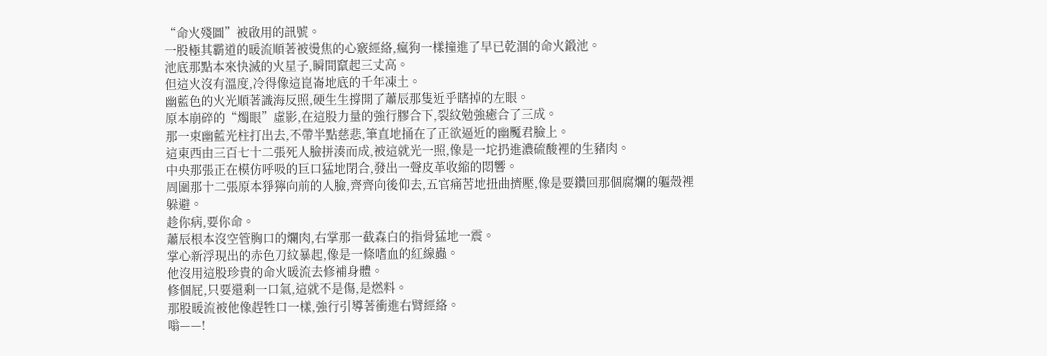“命火殘圖”被啟用的訊號。
一股極其霸道的暖流順著被燙焦的心竅經絡,瘋狗一樣撞進了早已乾涸的命火鍛池。
池底那點本來快滅的火星子,瞬間竄起三丈高。
但這火沒有溫度,冷得像這崑崙地底的千年凍土。
幽藍色的火光順著識海反照,硬生生撐開了蕭辰那隻近乎瞎掉的左眼。
原本崩碎的“燭眼”虛影,在這股力量的強行膠合下,裂紋勉強癒合了三成。
那一束幽藍光柱打出去,不帶半點慈悲,筆直地捅在了正欲逼近的幽魘君臉上。
這東西由三百七十二張死人臉拼湊而成,被這就光一照,像是一坨扔進濃硫酸裡的生豬肉。
中央那張正在模仿呼吸的巨口猛地閉合,發出一聲皮革收縮的悶響。
周圍那十二張原本猙獰向前的人臉,齊齊向後仰去,五官痛苦地扭曲擠壓,像是要鑽回那個腐爛的軀殼裡躲避。
趁你病,要你命。
蕭辰根本沒空管胸口的爛肉,右掌那一截森白的指骨猛地一震。
掌心新浮現出的赤色刀紋暴起,像是一條嗜血的紅線蟲。
他沒用這股珍貴的命火暖流去修補身體。
修個屁,只要還剩一口氣,這就不是傷,是燃料。
那股暖流被他像趕牲口一樣,強行引導著衝進右臂經絡。
嗡——!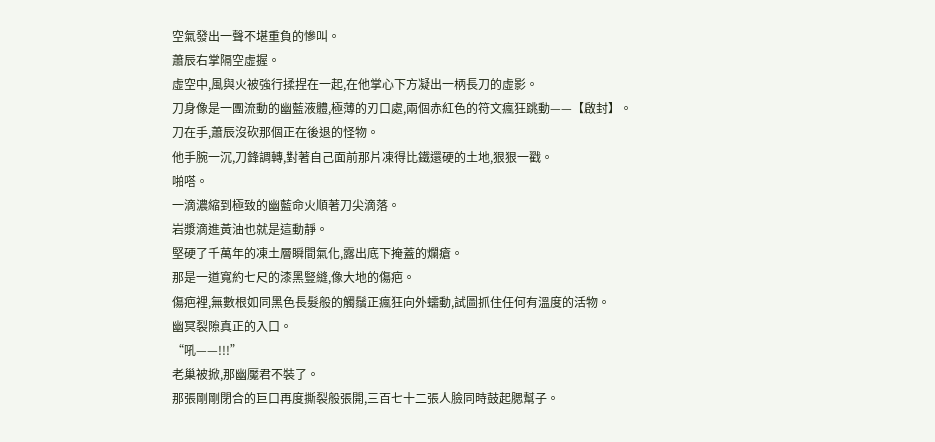空氣發出一聲不堪重負的慘叫。
蕭辰右掌隔空虛握。
虛空中,風與火被強行揉捏在一起,在他掌心下方凝出一柄長刀的虛影。
刀身像是一團流動的幽藍液體,極薄的刃口處,兩個赤紅色的符文瘋狂跳動——【啟封】。
刀在手,蕭辰沒砍那個正在後退的怪物。
他手腕一沉,刀鋒調轉,對著自己面前那片凍得比鐵還硬的土地,狠狠一戳。
啪嗒。
一滴濃縮到極致的幽藍命火順著刀尖滴落。
岩漿滴進黃油也就是這動靜。
堅硬了千萬年的凍土層瞬間氣化,露出底下掩蓋的爛瘡。
那是一道寬約七尺的漆黑豎縫,像大地的傷疤。
傷疤裡,無數根如同黑色長髮般的觸鬚正瘋狂向外蠕動,試圖抓住任何有溫度的活物。
幽冥裂隙真正的入口。
“吼——!!!”
老巢被掀,那幽魘君不裝了。
那張剛剛閉合的巨口再度撕裂般張開,三百七十二張人臉同時鼓起腮幫子。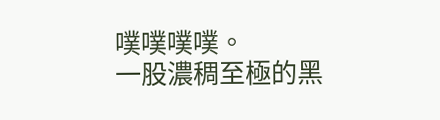噗噗噗噗。
一股濃稠至極的黑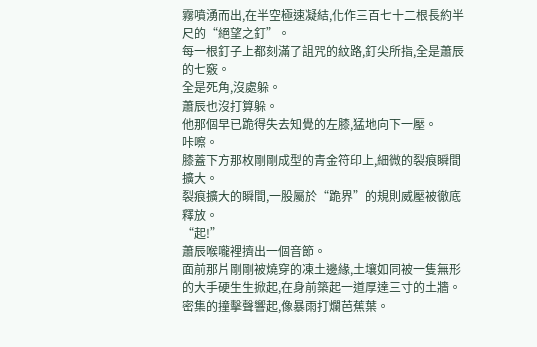霧噴湧而出,在半空極速凝結,化作三百七十二根長約半尺的“絕望之釘”。
每一根釘子上都刻滿了詛咒的紋路,釘尖所指,全是蕭辰的七竅。
全是死角,沒處躲。
蕭辰也沒打算躲。
他那個早已跪得失去知覺的左膝,猛地向下一壓。
咔嚓。
膝蓋下方那枚剛剛成型的青金符印上,細微的裂痕瞬間擴大。
裂痕擴大的瞬間,一股屬於“跪界”的規則威壓被徹底釋放。
“起!”
蕭辰喉嚨裡擠出一個音節。
面前那片剛剛被燒穿的凍土邊緣,土壤如同被一隻無形的大手硬生生掀起,在身前築起一道厚達三寸的土牆。
密集的撞擊聲響起,像暴雨打爛芭蕉葉。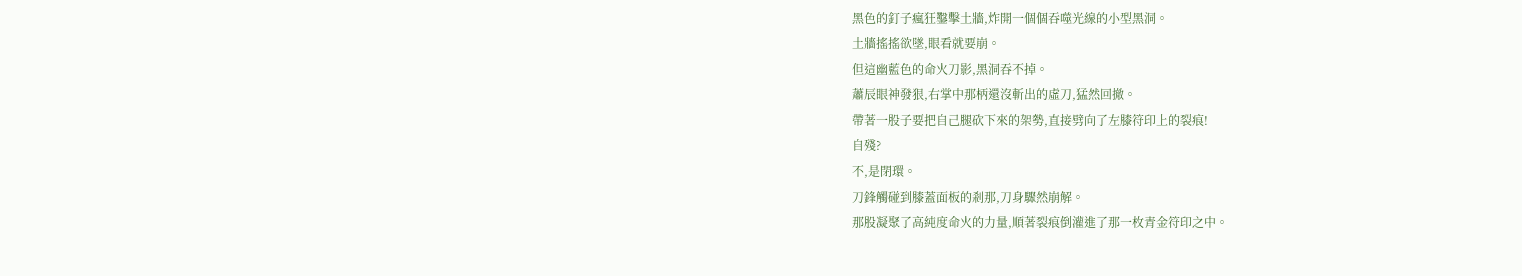黑色的釘子瘋狂鑿擊土牆,炸開一個個吞噬光線的小型黑洞。
土牆搖搖欲墜,眼看就要崩。
但這幽藍色的命火刀影,黑洞吞不掉。
蕭辰眼神發狠,右掌中那柄還沒斬出的虛刀,猛然回撤。
帶著一股子要把自己腿砍下來的架勢,直接劈向了左膝符印上的裂痕!
自殘?
不,是閉環。
刀鋒觸碰到膝蓋面板的剎那,刀身驟然崩解。
那股凝聚了高純度命火的力量,順著裂痕倒灌進了那一枚青金符印之中。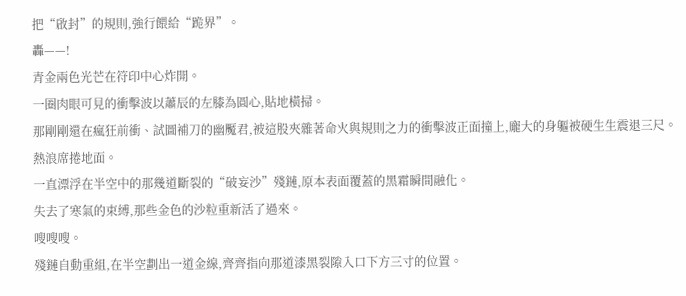把“啟封”的規則,強行餵給“跪界”。
轟——!
青金兩色光芒在符印中心炸開。
一圈肉眼可見的衝擊波以蕭辰的左膝為圓心,貼地橫掃。
那剛剛還在瘋狂前衝、試圖補刀的幽魘君,被這股夾雜著命火與規則之力的衝擊波正面撞上,龐大的身軀被硬生生震退三尺。
熱浪席捲地面。
一直漂浮在半空中的那幾道斷裂的“破妄沙”殘鏈,原本表面覆蓋的黑霜瞬間融化。
失去了寒氣的束縛,那些金色的沙粒重新活了過來。
嗖嗖嗖。
殘鏈自動重組,在半空劃出一道金線,齊齊指向那道漆黑裂隙入口下方三寸的位置。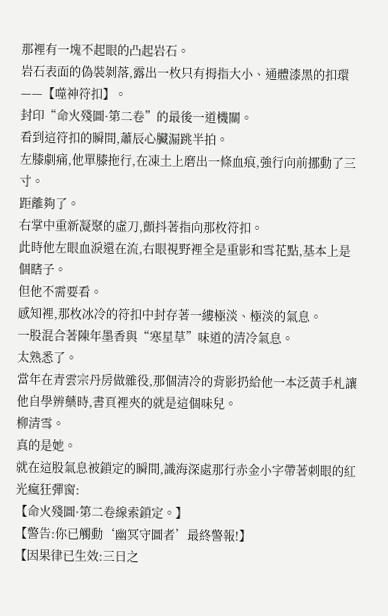那裡有一塊不起眼的凸起岩石。
岩石表面的偽裝剝落,露出一枚只有拇指大小、通體漆黑的扣環——【噬神符扣】。
封印“命火殘圖·第二卷”的最後一道機關。
看到這符扣的瞬間,蕭辰心臟漏跳半拍。
左膝劇痛,他單膝拖行,在凍土上磨出一條血痕,強行向前挪動了三寸。
距離夠了。
右掌中重新凝聚的虛刀,顫抖著指向那枚符扣。
此時他左眼血淚還在流,右眼視野裡全是重影和雪花點,基本上是個瞎子。
但他不需要看。
感知裡,那枚冰冷的符扣中封存著一縷極淡、極淡的氣息。
一股混合著陳年墨香與“寒星草”味道的清冷氣息。
太熟悉了。
當年在青雲宗丹房做雜役,那個清冷的背影扔給他一本泛黃手札讓他自學辨藥時,書頁裡夾的就是這個味兒。
柳清雪。
真的是她。
就在這股氣息被鎖定的瞬間,識海深處那行赤金小字帶著刺眼的紅光瘋狂彈窗:
【命火殘圖·第二卷線索鎖定。】
【警告:你已觸動‘幽冥守圖者’最終警報!】
【因果律已生效:三日之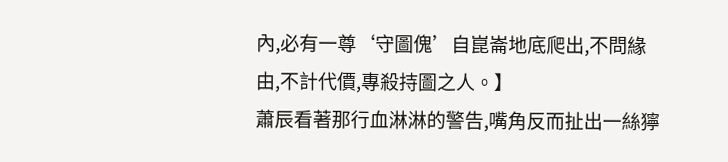內,必有一尊‘守圖傀’自崑崙地底爬出,不問緣由,不計代價,專殺持圖之人。】
蕭辰看著那行血淋淋的警告,嘴角反而扯出一絲獰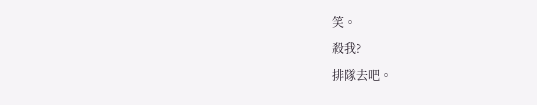笑。
殺我?
排隊去吧。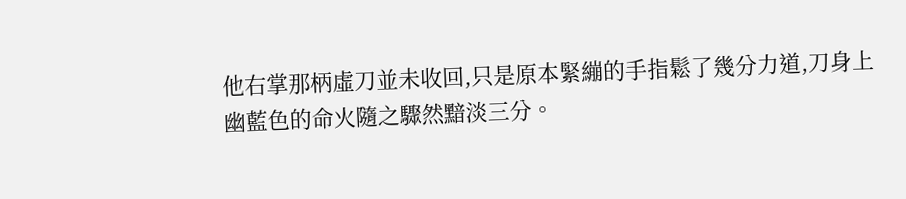他右掌那柄虛刀並未收回,只是原本緊繃的手指鬆了幾分力道,刀身上幽藍色的命火隨之驟然黯淡三分。